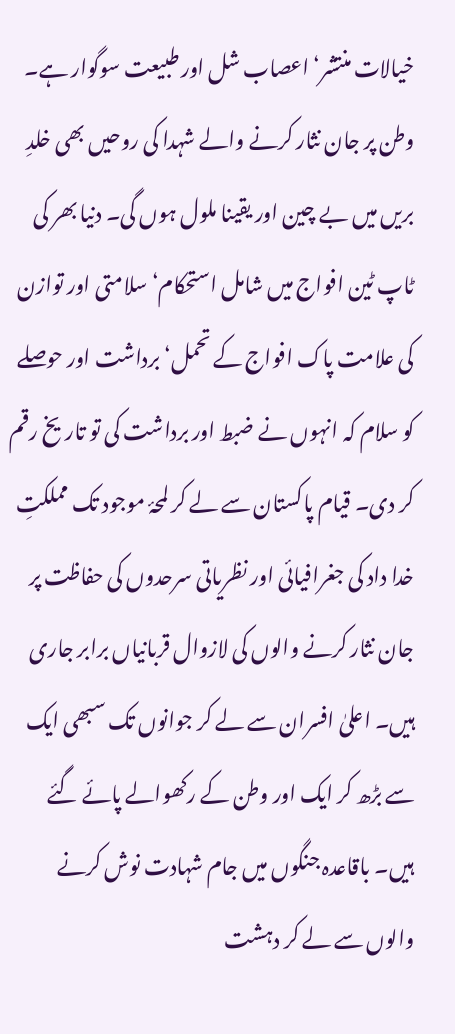خیالات منتشر‘ اعصاب شل اور طبیعت سوگوار ہے۔ وطن پر جان نثار کرنے والے شہدا کی روحیں بھی خلدِ بریں میں بے چین اور یقینا ملول ہوں گی۔ دنیا بھر کی ٹاپ ٹین افواج میں شامل استحکام‘ سلامتی اور توازن کی علامت پاک افواج کے تحمل‘ برداشت اور حوصلے کو سلام کہ انہوں نے ضبط اور برداشت کی تو تاریخ رقم کر دی۔ قیام پاکستان سے لے کر لمحۂ موجود تک مملکتِ خدا داد کی جغرافیائی اور نظریاتی سرحدوں کی حفاظت پر جان نثار کرنے والوں کی لازوال قربانیاں برابر جاری ہیں۔ اعلیٰ افسران سے لے کر جوانوں تک سبھی ایک سے بڑھ کر ایک اور وطن کے رکھوالے پائے گئے ہیں۔ باقاعدہ جنگوں میں جام شہادت نوش کرنے والوں سے لے کر دہشت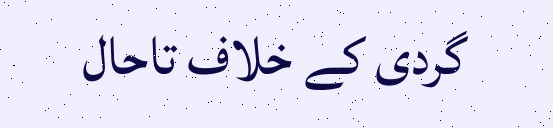گردی کے خلاف تاحال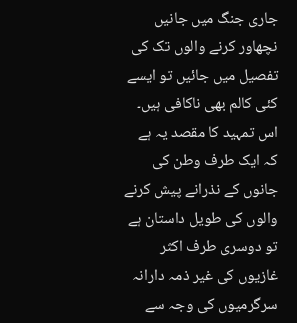جاری جنگ میں جانیں نچھاور کرنے والوں تک کی تفصیل میں جائیں تو ایسے کئی کالم بھی ناکافی ہیں۔ اس تمہید کا مقصد یہ ہے کہ ایک طرف وطن کی جانوں کے نذرانے پیش کرنے والوں کی طویل داستان ہے تو دوسری طرف اکثر غازیوں کی غیر ذمہ دارانہ سرگرمیوں کی وجہ سے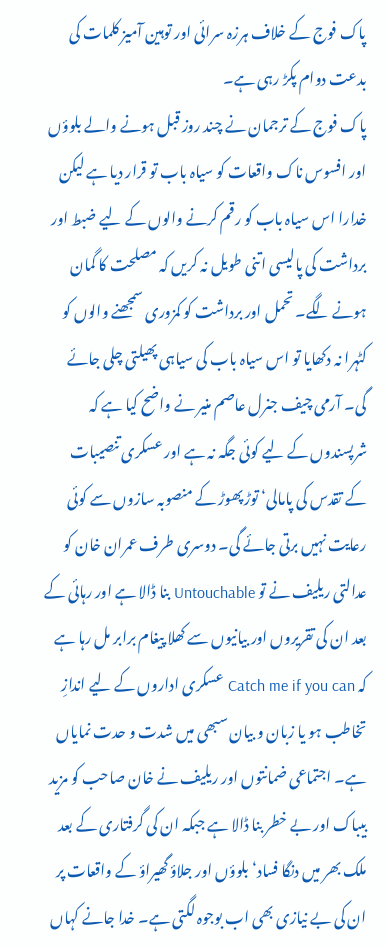پاک فوج کے خلاف ہرزہ سرائی اور توہین آمیز کلمات کی بدعت دوام پکڑ رہی ہے۔
پاک فوج کے ترجمان نے چند روز قبل ہونے والے بلوؤں اور افسوس ناک واقعات کو سیاہ باب تو قرار دیا ہے لیکن خدارا اس سیاہ باب کو رقم کرنے والوں کے لیے ضبط اور برداشت کی پالیسی اتنی طویل نہ کریں کہ مصلحت کا گمان ہونے لگے۔ تحمل اور برداشت کو کمزوری سمجھنے والوں کو کٹہرا نہ دکھایا تو اس سیاہ باب کی سیاہی پھیلتی چلی جائے گی۔ آرمی چیف جنرل عاصم منیر نے واضح کیا ہے کہ شرپسندوں کے لیے کوئی جگہ نہ ہے اور عسکری تنصیبات کے تقدس کی پامالی‘ توڑ پھوڑ کے منصوبہ سازوں سے کوئی رعایت نہیں برتی جائے گی۔ دوسری طرف عمران خان کو عدالتی ریلیف نے تو Untouchable بنا ڈالا ہے اور رہائی کے بعد ان کی تقریروں اور بیانیوں سے کھلا پیغام برابر مل رہا ہے کہ Catch me if you can عسکری اداروں کے لیے اندازِ تخاطب ہو یا زبان و بیان سبھی میں شدت و حدت نمایاں ہے۔ اجتماعی ضمانتوں اور ریلیف نے خان صاحب کو مزید بیباک اور بے خطر بنا ڈالا ہے جبکہ ان کی گرفتاری کے بعد ملک بھر میں دنگا فساد‘ بلوؤں اور جلاؤ گھیراؤ کے واقعات پر ان کی بے نیازی بھی اب بوجوہ لگتی ہے۔ خدا جانے کہاں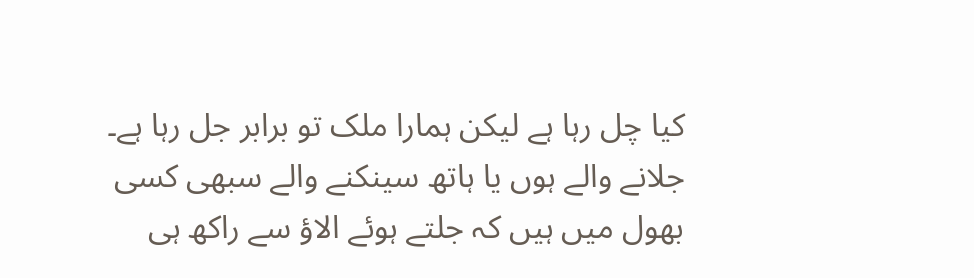کیا چل رہا ہے لیکن ہمارا ملک تو برابر جل رہا ہے۔ جلانے والے ہوں یا ہاتھ سینکنے والے سبھی کسی بھول میں ہیں کہ جلتے ہوئے الاؤ سے راکھ ہی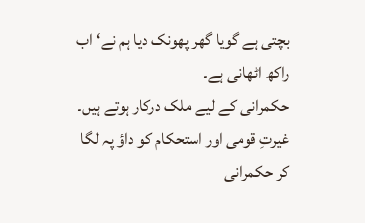بچتی ہے گویا گھر پھونک دیا ہم نے‘ اب راکھ اٹھانی ہے۔
حکمرانی کے لیے ملک درکار ہوتے ہیں۔ غیرتِ قومی اور استحکام کو داؤ پہ لگا کر حکمرانی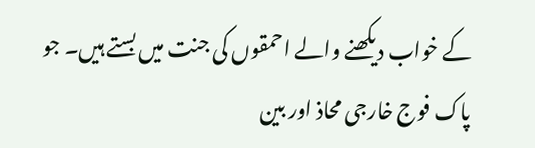کے خواب دیکھنے والے احمقوں کی جنت میں بستے ہیں۔ جو پاک فوج خارجی محاذ اور بین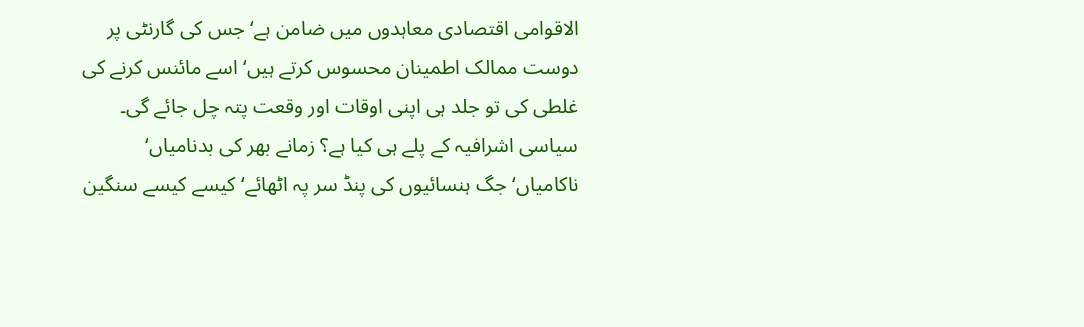الاقوامی اقتصادی معاہدوں میں ضامن ہے‘ جس کی گارنٹی پر دوست ممالک اطمینان محسوس کرتے ہیں‘اسے مائنس کرنے کی غلطی کی تو جلد ہی اپنی اوقات اور وقعت پتہ چل جائے گی۔ سیاسی اشرافیہ کے پلے ہی کیا ہے؟ زمانے بھر کی بدنامیاں‘ ناکامیاں‘ جگ ہنسائیوں کی پنڈ سر پہ اٹھائے‘ کیسے کیسے سنگین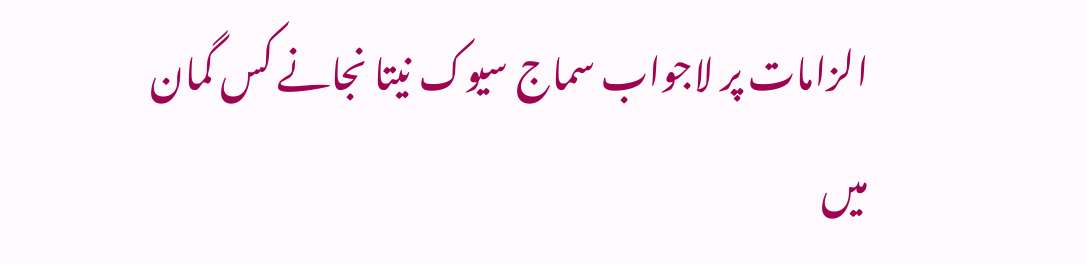الزامات پر لاجواب سماج سیوک نیتا نجانے کس گمان میں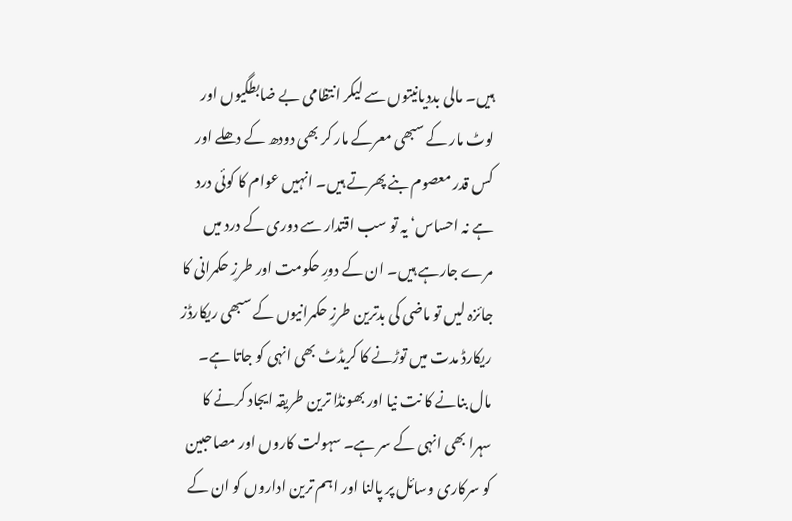ہیں۔ مالی بددیانیتوں سے لیکر انتظامی بے ضابطگیوں اور لوٹ مار کے سبھی معرکے مار کر بھی دودھ کے دھلے اور کس قدر معصوم بنے پھرتے ہیں۔ انہیں عوام کا کوئی درد ہے نہ احساس‘ یہ تو سب اقتدار سے دوری کے درد میں مرے جارہے ہیں۔ ان کے دورِ حکومت اور طرزِ حکمرانی کا جائزہ لیں تو ماضی کی بدترین طرزِ حکمرانیوں کے سبھی ریکارڈز ریکارڈ مدت میں توڑنے کا کریڈٹ بھی انہی کو جاتا ہے۔ مال بنانے کا نت نیا اور بھونڈا ترین طریقہ ایجاد کرنے کا سہرا بھی انہی کے سر ہے۔ سہولت کاروں اور مصاحبین کو سرکاری وسائل پر پالنا اور اہم ترین اداروں کو ان کے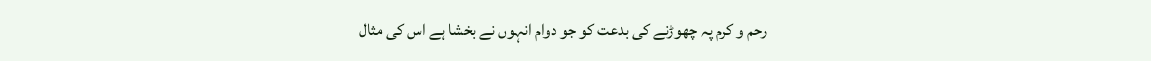رحم و کرم پہ چھوڑنے کی بدعت کو جو دوام انہوں نے بخشا ہے اس کی مثال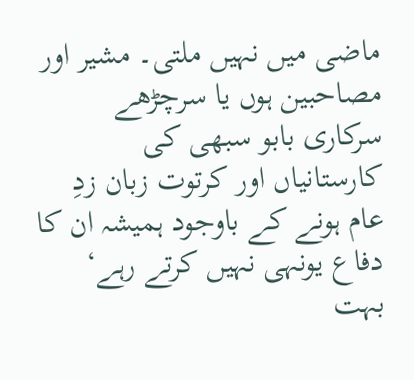ماضی میں نہیں ملتی۔ مشیر اور مصاحبین ہوں یا سرچڑھے سرکاری بابو سبھی کی کارستانیاں اور کرتوت زبان زدِ عام ہونے کے باوجود ہمیشہ ان کا دفاع یونہی نہیں کرتے رہے‘ بہت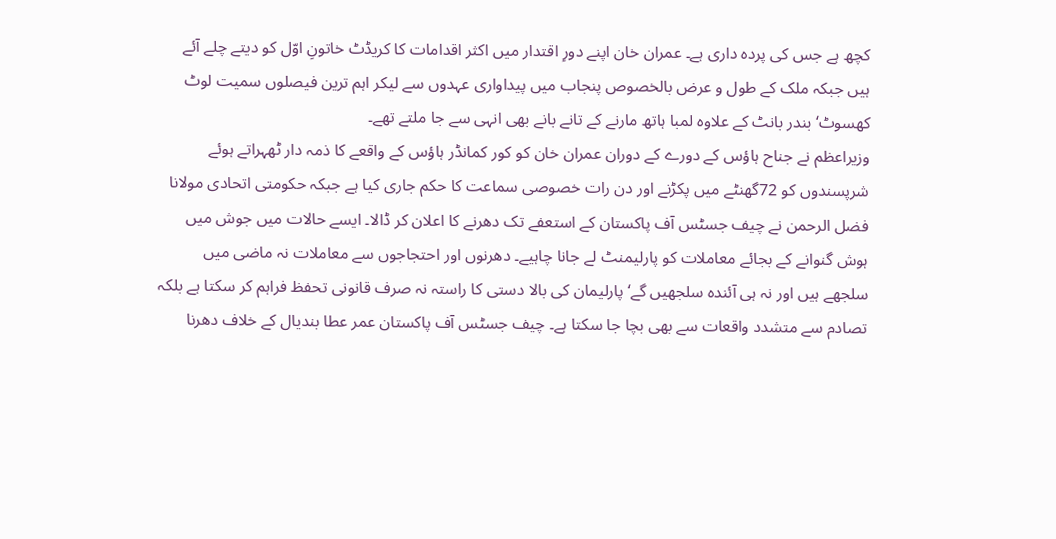کچھ ہے جس کی پردہ داری ہے۔ عمران خان اپنے دورِ اقتدار میں اکثر اقدامات کا کریڈٹ خاتونِ اوّل کو دیتے چلے آئے ہیں جبکہ ملک کے طول و عرض بالخصوص پنجاب میں پیداواری عہدوں سے لیکر اہم ترین فیصلوں سمیت لوٹ کھسوٹ‘ بندر بانٹ کے علاوہ لمبا ہاتھ مارنے کے تانے بانے بھی انہی سے جا ملتے تھے۔
وزیراعظم نے جناح ہاؤس کے دورے کے دوران عمران خان کو کور کمانڈر ہاؤس کے واقعے کا ذمہ دار ٹھہراتے ہوئے شرپسندوں کو 72گھنٹے میں پکڑنے اور دن رات خصوصی سماعت کا حکم جاری کیا ہے جبکہ حکومتی اتحادی مولانا فضل الرحمن نے چیف جسٹس آف پاکستان کے استعفے تک دھرنے کا اعلان کر ڈالا۔ ایسے حالات میں جوش میں ہوش گنوانے کے بجائے معاملات کو پارلیمنٹ لے جانا چاہیے۔ دھرنوں اور احتجاجوں سے معاملات نہ ماضی میں سلجھے ہیں اور نہ ہی آئندہ سلجھیں گے‘ پارلیمان کی بالا دستی کا راستہ نہ صرف قانونی تحفظ فراہم کر سکتا ہے بلکہ تصادم سے متشدد واقعات سے بھی بچا جا سکتا ہے۔ چیف جسٹس آف پاکستان عمر عطا بندیال کے خلاف دھرنا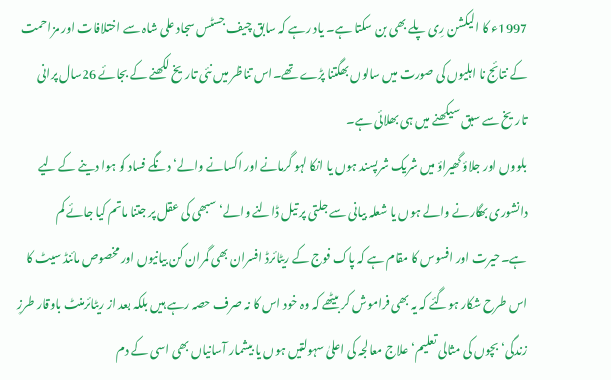1997ء کا الیکشن رِی پلے بھی بن سکتا ہے۔ یاد رہے کہ سابق چیف جسٹس سجاد علی شاہ سے اختلافات اور مزاحمت کے نتائج نا اہلیوں کی صورت میں سالوں بھگتنا پڑے تھے۔اس تناظر میں نئی تاریخ لکھنے کے بجائے 26سال پرانی تاریخ سے سبق سیکھنے میں ہی بھلائی ہے۔
بلووں اور جلاؤ گھیراؤ میں شریک شرپسند ہوں یا انکا لہو گرمانے اور اکسانے والے‘ دنگے فساد کو ہوا دینے کے لیے دانشوری بھگارنے والے ہوں یا شعلہ بیانی سے جلتی پر تیل ڈالنے والے‘ سبھی کی عقل پر جتنا ماتم کیا جائے کم ہے۔حیرت اور افسوس کا مقام ہے کہ پاک فوج کے ریٹائرڈ افسران بھی گمران کن بیانیوں اور مخصوص مائنڈ سیٹ کا اس طرح شکار ہوگئے کہ یہ بھی فراموش کر بیٹھے کہ وہ خود اس کا نہ صرف حصہ رہے ہیں بلکہ بعد از ریٹائرمنٹ باوقار طرزِ زندگی‘ بچوں کی مثالی تعلیم‘ علاج معالجہ کی اعلیٰ سہولتیں ہوں یا بیشمار آسانیاں بھی اسی کے دم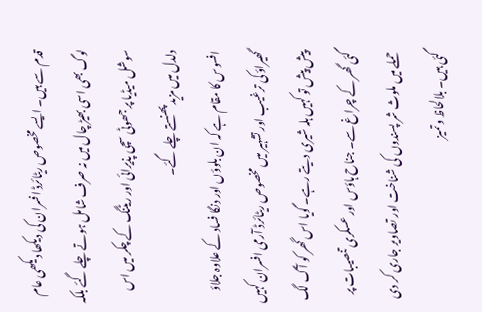قدم سے ہیں۔ ایسے مخصوص ریٹائرڈ افسران کی دیکھا دیکھی عام لوگ بھی اسی بھیڑ چال میں نہ صرف شامل ہوتے چلے گئے بلکہ سوشل میڈیا پر جھوٹی سچی پذیرائی اور ریٹنگ کے چکر میں اس دلدل میں مزید پھنستے چلے گئے۔
افسوس کا مقام ہے کہ ان بلوؤں اور دنگا فساد کے علاوہ جلاؤ گھیراؤ کی ترغیب اور تشہیر میں مخصوص ریٹائرڈ آرمی افسران کہیں پیش پیش تو کہیں ہلہ شیری دیتے رہے۔ گویا اس گھر کو آگ لگ گئی گھر کے چراغ سے۔ جناح ہاؤس اور عسکری تنصیبات پر حملے میں ملوث شر پسندوں کی شناخت اور تصاویر جاری کر دی گئی ہیں۔ بلالحاظ و تمیز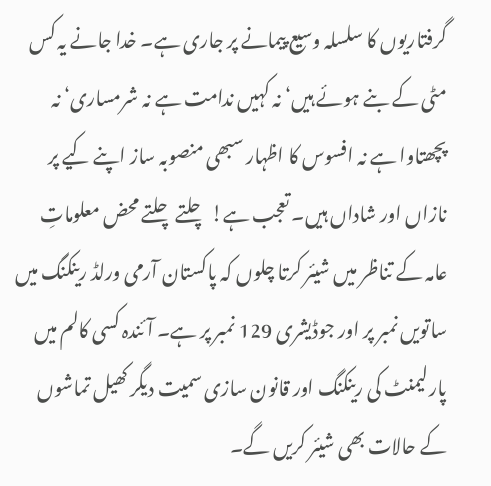گرفتاریوں کا سلسلہ وسیع پیمانے پر جاری ہے۔ خدا جانے یہ کس مٹی کے بنے ہوئے ہیں‘ نہ کہیں ندامت ہے نہ شرمساری‘ نہ پچھتاوا ہے نہ افسوس کا اظہار سبھی منصوبہ ساز اپنے کیے پر نازاں اور شاداں ہیں۔ تعجب ہے! چلتے چلتے محض معلوماتِ عامہ کے تناظر میں شیئر کرتا چلوں کہ پاکستان آرمی ورلڈ رینکنگ میں ساتویں نمبر پر اور جوڈیشری 129 نمبر پر ہے۔ آئندہ کسی کالم میں پارلیمنٹ کی رینکنگ اور قانون سازی سمیت دیگر کھیل تماشوں کے حالات بھی شیئر کریں گے۔